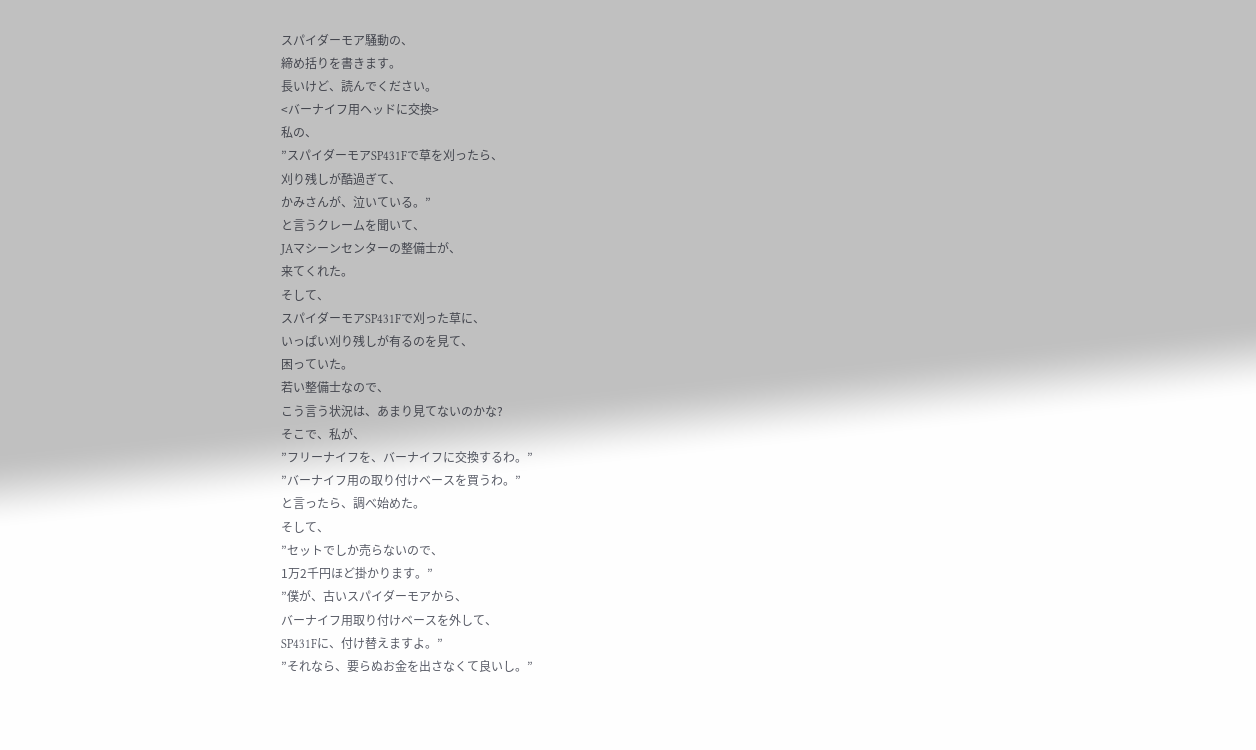スパイダーモア騒動の、
締め括りを書きます。
長いけど、読んでください。
<バーナイフ用ヘッドに交換>
私の、
”スパイダーモアSP431Fで草を刈ったら、
刈り残しが酷過ぎて、
かみさんが、泣いている。”
と言うクレームを聞いて、
JAマシーンセンターの整備士が、
来てくれた。
そして、
スパイダーモアSP431Fで刈った草に、
いっぱい刈り残しが有るのを見て、
困っていた。
若い整備士なので、
こう言う状況は、あまり見てないのかな?
そこで、私が、
”フリーナイフを、バーナイフに交換するわ。”
”バーナイフ用の取り付けベースを買うわ。”
と言ったら、調べ始めた。
そして、
”セットでしか売らないので、
1万2千円ほど掛かります。”
”僕が、古いスパイダーモアから、
バーナイフ用取り付けベースを外して、
SP431Fに、付け替えますよ。”
”それなら、要らぬお金を出さなくて良いし。”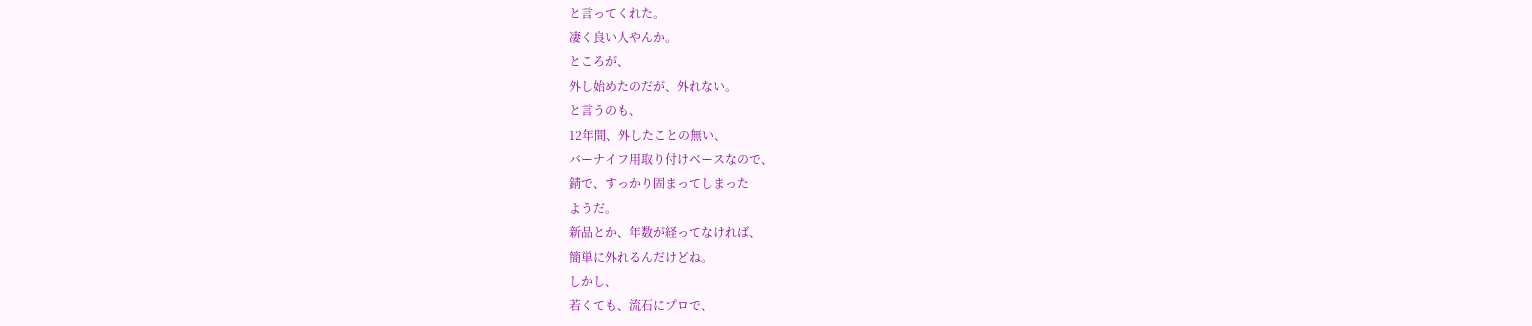と言ってくれた。
凄く良い人やんか。
ところが、
外し始めたのだが、外れない。
と言うのも、
12年間、外したことの無い、
バーナイフ用取り付けベースなので、
錆で、すっかり固まってしまった
ようだ。
新品とか、年数が経ってなければ、
簡単に外れるんだけどね。
しかし、
若くても、流石にプロで、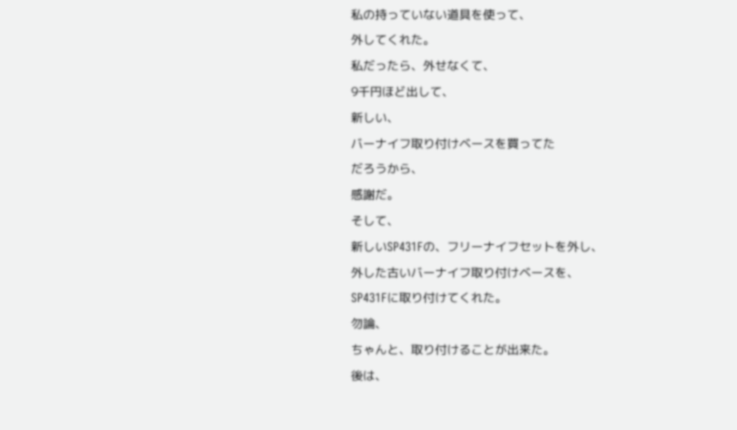私の持っていない道具を使って、
外してくれた。
私だったら、外せなくて、
9千円ほど出して、
新しい、
バーナイフ取り付けベースを買ってた
だろうから、
感謝だ。
そして、
新しいSP431Fの、フリーナイフセットを外し、
外した古いバーナイフ取り付けベースを、
SP431Fに取り付けてくれた。
勿論、
ちゃんと、取り付けることが出来た。
後は、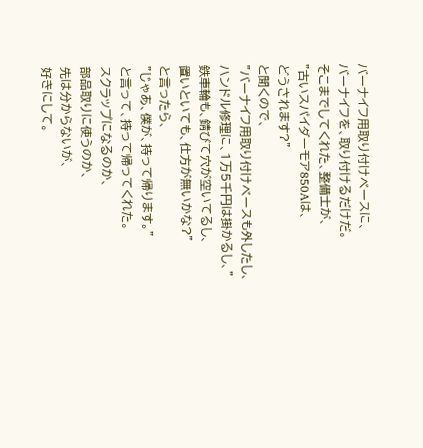バーナイフ用取り付けベースに、
バーナイフを、取り付けるだけだ。
そこまでしてくれた、整備士が、
”古いスパイダーモア850Aは、
どうされます?”
と聞くので、
”バーナイフ用取り付けベースも外したし、
ハンドル修理に、1万5千円は掛かるし、”
鉄車輪も、錆びて穴が空いてるし、
置いといても、仕方が無いかな?”
と言ったら、
”じゃあ、僕が、持って帰ります。”
と言って、持って帰ってくれた。
スクラップになるのか、
部品取りに使うのか、
先は分からないが、
好きにして。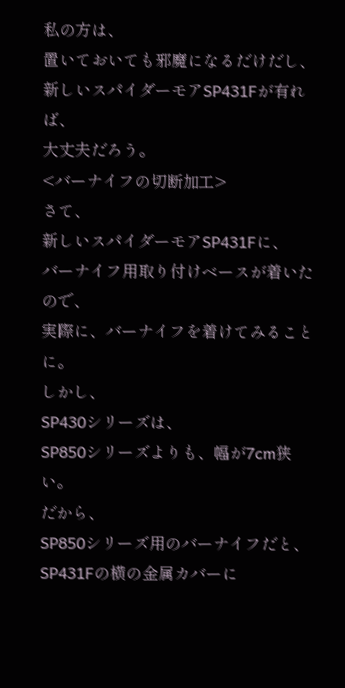私の方は、
置いておいても邪魔になるだけだし、
新しいスパイダーモアSP431Fが有れば、
大丈夫だろう。
<バーナイフの切断加工>
さて、
新しいスパイダーモアSP431Fに、
バーナイフ用取り付けベースが着いたので、
実際に、バーナイフを着けてみることに。
しかし、
SP430シリーズは、
SP850シリーズよりも、幅が7cm狭い。
だから、
SP850シリーズ用のバーナイフだと、
SP431Fの横の金属カバーに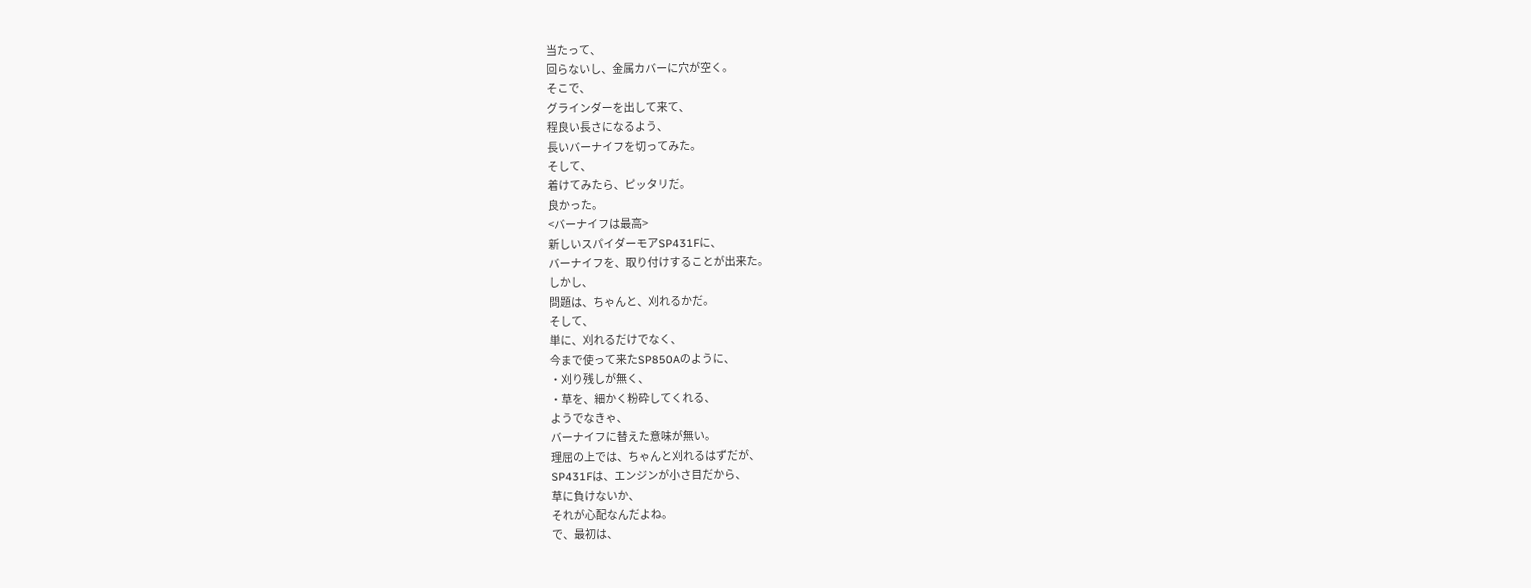当たって、
回らないし、金属カバーに穴が空く。
そこで、
グラインダーを出して来て、
程良い長さになるよう、
長いバーナイフを切ってみた。
そして、
着けてみたら、ピッタリだ。
良かった。
<バーナイフは最高>
新しいスパイダーモアSP431Fに、
バーナイフを、取り付けすることが出来た。
しかし、
問題は、ちゃんと、刈れるかだ。
そして、
単に、刈れるだけでなく、
今まで使って来たSP850Aのように、
・刈り残しが無く、
・草を、細かく粉砕してくれる、
ようでなきゃ、
バーナイフに替えた意味が無い。
理屈の上では、ちゃんと刈れるはずだが、
SP431Fは、エンジンが小さ目だから、
草に負けないか、
それが心配なんだよね。
で、最初は、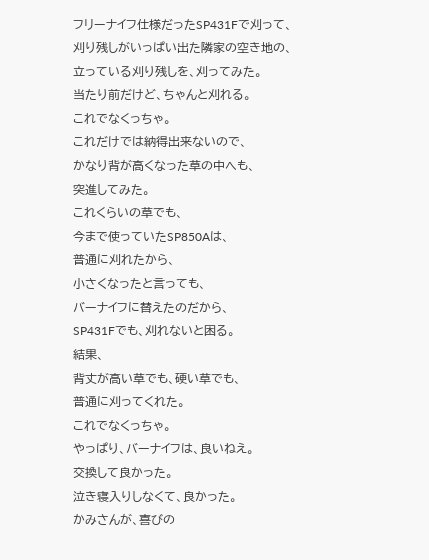フリーナイフ仕様だったSP431Fで刈って、
刈り残しがいっぱい出た隣家の空き地の、
立っている刈り残しを、刈ってみた。
当たり前だけど、ちゃんと刈れる。
これでなくっちゃ。
これだけでは納得出来ないので、
かなり背が高くなった草の中へも、
突進してみた。
これくらいの草でも、
今まで使っていたSP850Aは、
普通に刈れたから、
小さくなったと言っても、
バーナイフに替えたのだから、
SP431Fでも、刈れないと困る。
結果、
背丈が高い草でも、硬い草でも、
普通に刈ってくれた。
これでなくっちゃ。
やっぱり、バーナイフは、良いねえ。
交換して良かった。
泣き寝入りしなくて、良かった。
かみさんが、喜びの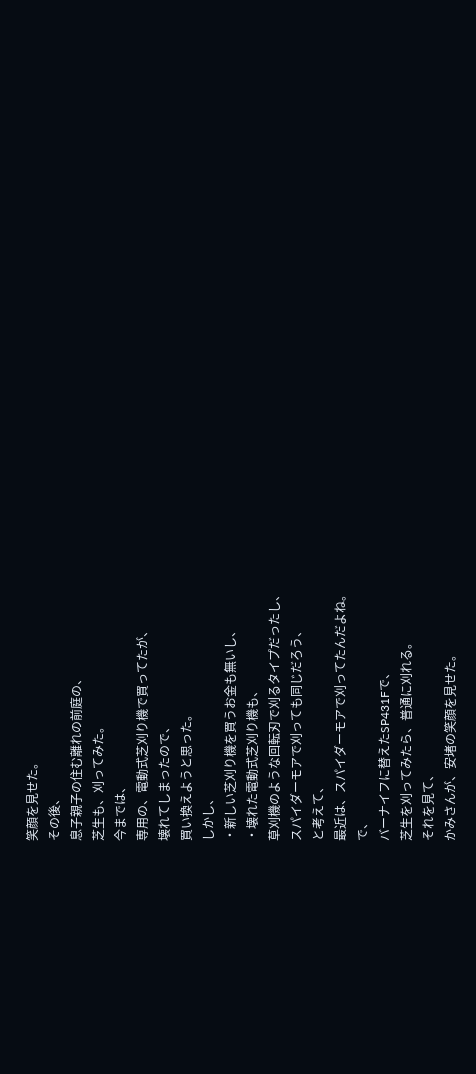笑顔を見せた。
その後、
息子親子の住む離れの前庭の、
芝生も、刈ってみた。
今までは、
専用の、電動式芝刈り機で買ってたが、
壊れてしまったので、
買い換えようと思った。
しかし、
・新しい芝刈り機を買うお金も無いし、
・壊れた電動式芝刈り機も、
草刈機のような回転刃で刈るタイプだったし、
スパイダーモアで刈っても同じだろう、
と考えて、
最近は、スパイダーモアで刈ってたんだよね。
で、
バーナイフに替えたSP431Fで、
芝生を刈ってみたら、普通に刈れる。
それを見て、
かみさんが、安堵の笑顔を見せた。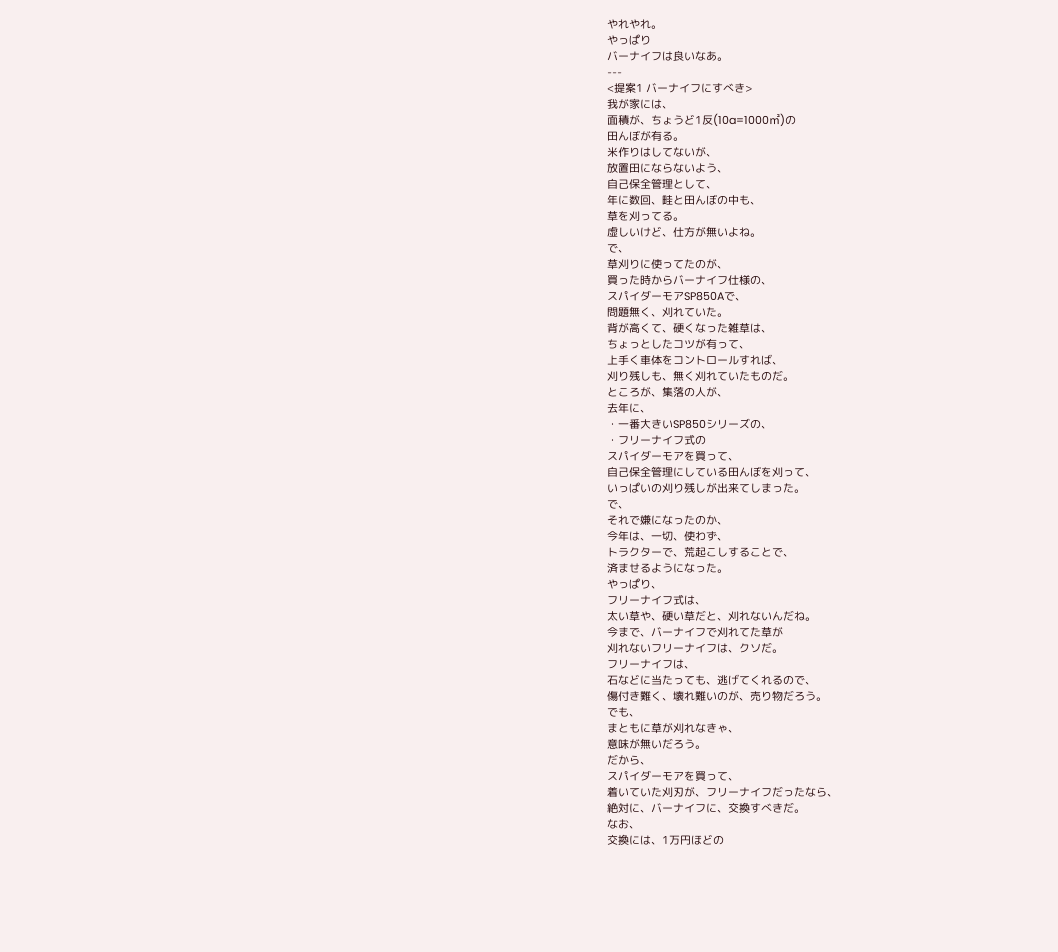やれやれ。
やっぱり
バーナイフは良いなあ。
---
<提案1 バーナイフにすべき>
我が家には、
面積が、ちょうど1反(10a=1000㎡)の
田んぼが有る。
米作りはしてないが、
放置田にならないよう、
自己保全管理として、
年に数回、畦と田んぼの中も、
草を刈ってる。
虚しいけど、仕方が無いよね。
で、
草刈りに使ってたのが、
買った時からバーナイフ仕様の、
スパイダーモアSP850Aで、
問題無く、刈れていた。
背が高くて、硬くなった雑草は、
ちょっとしたコツが有って、
上手く車体をコントロールすれば、
刈り残しも、無く刈れていたものだ。
ところが、集落の人が、
去年に、
・一番大きいSP850シリーズの、
・フリーナイフ式の
スパイダーモアを買って、
自己保全管理にしている田んぼを刈って、
いっぱいの刈り残しが出来てしまった。
で、
それで嫌になったのか、
今年は、一切、使わず、
トラクターで、荒起こしすることで、
済ませるようになった。
やっぱり、
フリーナイフ式は、
太い草や、硬い草だと、刈れないんだね。
今まで、バーナイフで刈れてた草が
刈れないフリーナイフは、クソだ。
フリーナイフは、
石などに当たっても、逃げてくれるので、
傷付き難く、壊れ難いのが、売り物だろう。
でも、
まともに草が刈れなきゃ、
意味が無いだろう。
だから、
スパイダーモアを買って、
着いていた刈刃が、フリーナイフだったなら、
絶対に、バーナイフに、交換すべきだ。
なお、
交換には、1万円ほどの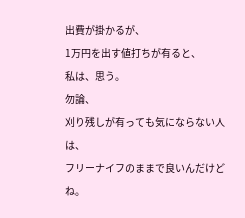出費が掛かるが、
1万円を出す値打ちが有ると、
私は、思う。
勿論、
刈り残しが有っても気にならない人は、
フリーナイフのままで良いんだけどね。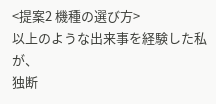<提案2 機種の選び方>
以上のような出来事を経験した私が、
独断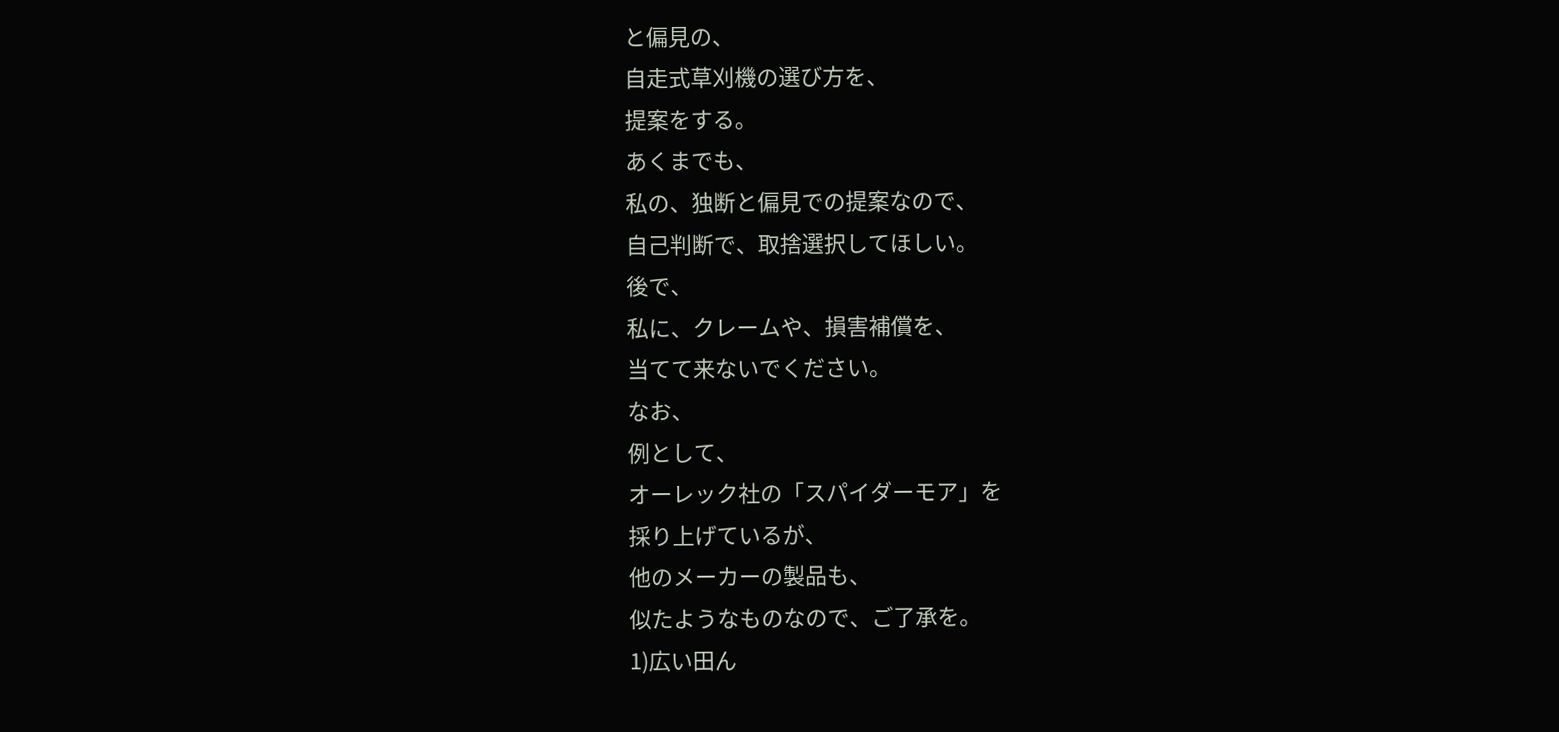と偏見の、
自走式草刈機の選び方を、
提案をする。
あくまでも、
私の、独断と偏見での提案なので、
自己判断で、取捨選択してほしい。
後で、
私に、クレームや、損害補償を、
当てて来ないでください。
なお、
例として、
オーレック社の「スパイダーモア」を
採り上げているが、
他のメーカーの製品も、
似たようなものなので、ご了承を。
1)広い田ん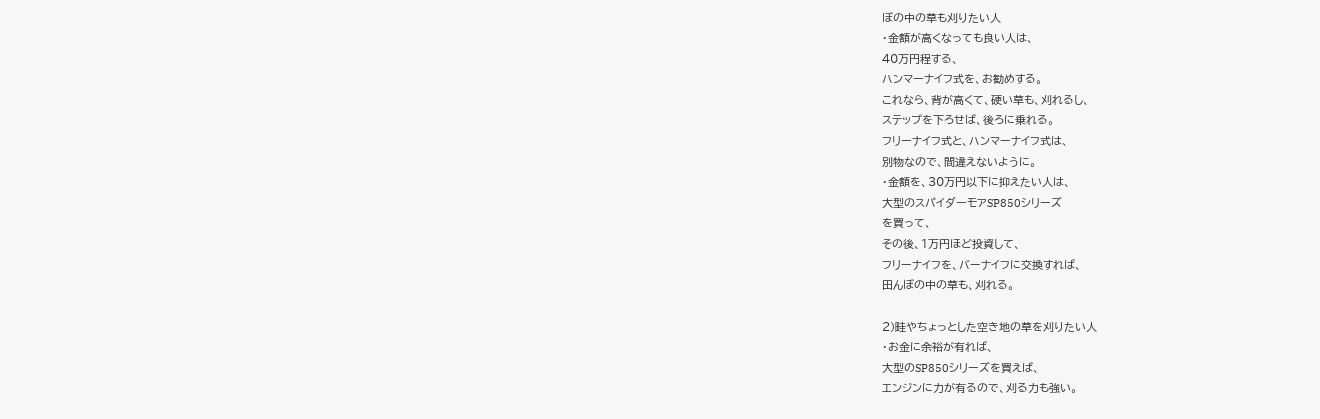ぼの中の草も刈りたい人
・金額が高くなっても良い人は、
40万円程する、
ハンマーナイフ式を、お勧めする。
これなら、背が高くて、硬い草も、刈れるし、
ステップを下ろせば、後ろに乗れる。
フリーナイフ式と、ハンマーナイフ式は、
別物なので、間違えないように。
・金額を、30万円以下に抑えたい人は、
大型のスパイダーモアSP850シリーズ
を買って、
その後、1万円ほど投資して、
フリーナイフを、バーナイフに交換すれば、
田んぼの中の草も、刈れる。

2)畦やちょっとした空き地の草を刈りたい人
・お金に余裕が有れば、
大型のSP850シリーズを買えば、
エンジンに力が有るので、刈る力も強い。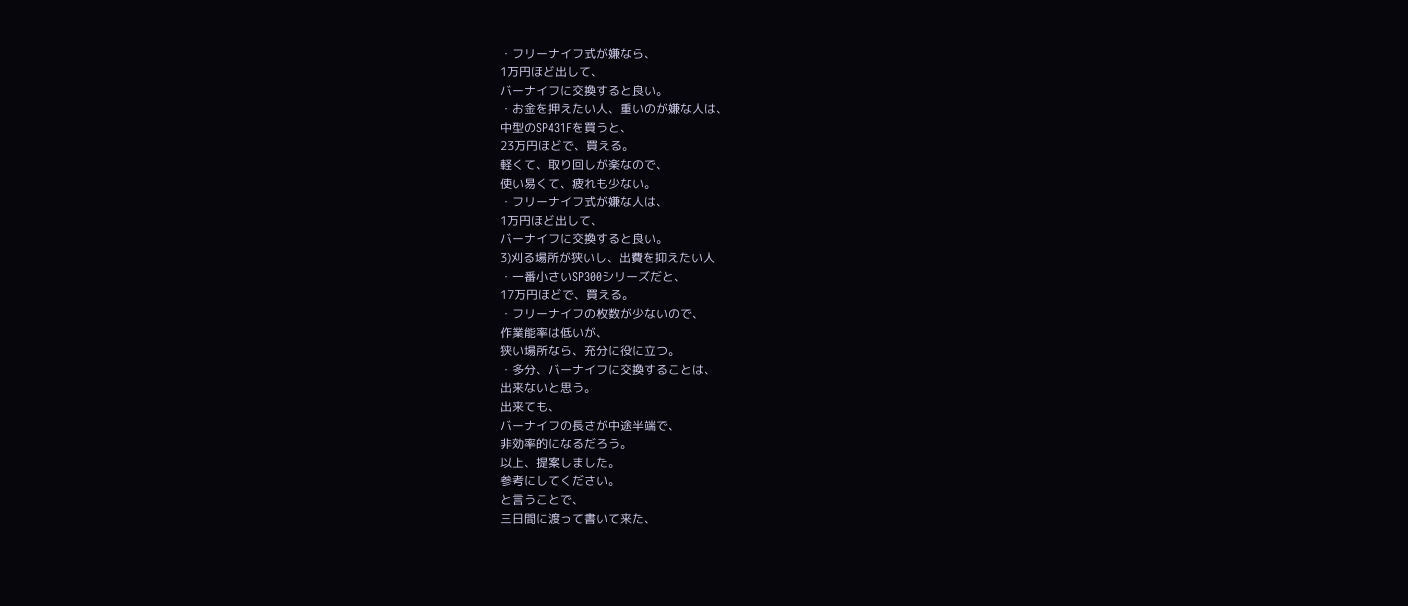・フリーナイフ式が嫌なら、
1万円ほど出して、
バーナイフに交換すると良い。
・お金を押えたい人、重いのが嫌な人は、
中型のSP431Fを買うと、
23万円ほどで、買える。
軽くて、取り回しが楽なので、
使い易くて、疲れも少ない。
・フリーナイフ式が嫌な人は、
1万円ほど出して、
バーナイフに交換すると良い。
3)刈る場所が狭いし、出費を抑えたい人
・一番小さいSP300シリーズだと、
17万円ほどで、買える。
・フリーナイフの枚数が少ないので、
作業能率は低いが、
狭い場所なら、充分に役に立つ。
・多分、バーナイフに交換することは、
出来ないと思う。
出来ても、
バーナイフの長さが中途半端で、
非効率的になるだろう。
以上、提案しました。
参考にしてください。
と言うことで、
三日間に渡って書いて来た、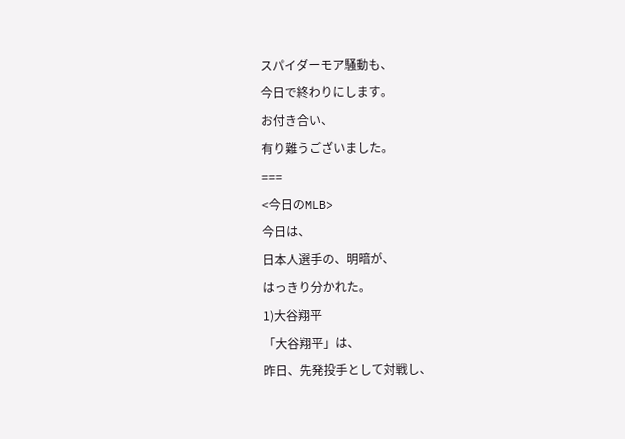スパイダーモア騒動も、
今日で終わりにします。
お付き合い、
有り難うございました。
===
<今日のMLB>
今日は、
日本人選手の、明暗が、
はっきり分かれた。
1)大谷翔平
「大谷翔平」は、
昨日、先発投手として対戦し、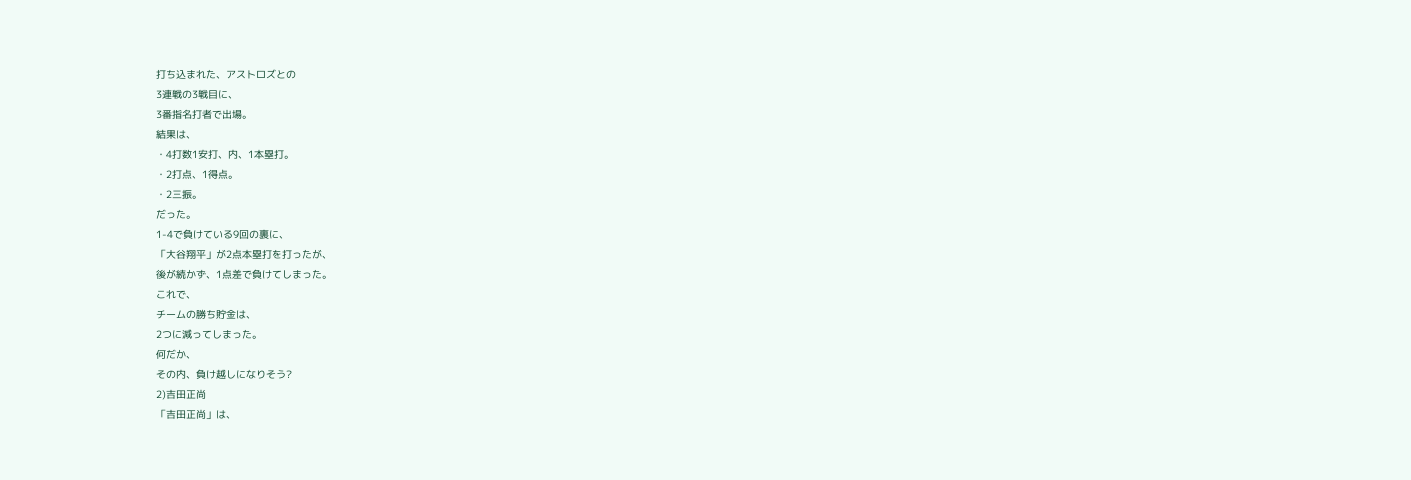打ち込まれた、アストロズとの
3連戦の3戦目に、
3番指名打者で出場。
結果は、
・4打数1安打、内、1本塁打。
・2打点、1得点。
・2三振。
だった。
1-4で負けている9回の裏に、
「大谷翔平」が2点本塁打を打ったが、
後が続かず、1点差で負けてしまった。
これで、
チームの勝ち貯金は、
2つに減ってしまった。
何だか、
その内、負け越しになりそう?
2)吉田正尚
「吉田正尚」は、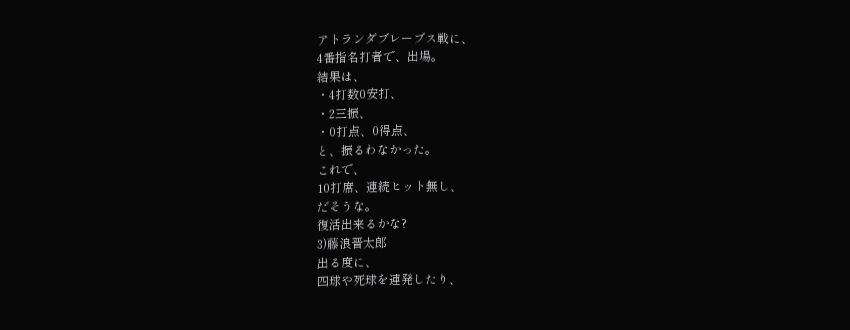アトランダブレーブス戦に、
4番指名打者で、出場。
結果は、
・4打数0安打、
・2三振、
・0打点、0得点、
と、振るわなかった。
これで、
10打席、連続ヒット無し、
だそうな。
復活出来るかな?
3)藤浪晋太郎
出る度に、
四球や死球を連発したり、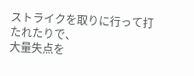ストライクを取りに行って打たれたりで、
大量失点を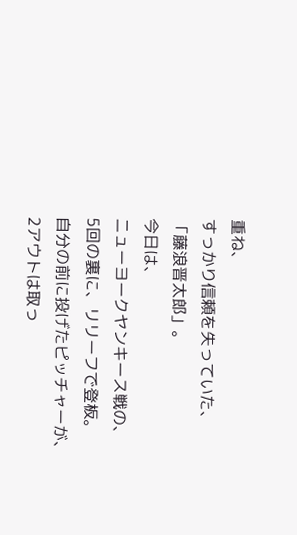重ね、
すっかり信頼を失っていた、
「藤浪晋太郎」。
今日は、
ニューヨークヤンキース戦の、
5回の裏に、リリーフで登板。
自分の前に投げたピッチャーが、
2アウトは取っ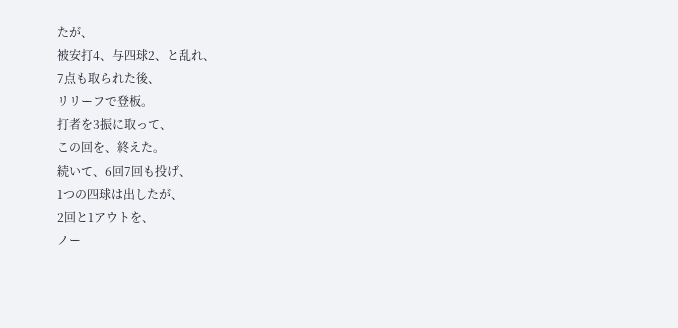たが、
被安打4、与四球2、と乱れ、
7点も取られた後、
リリーフで登板。
打者を3振に取って、
この回を、終えた。
続いて、6回7回も投げ、
1つの四球は出したが、
2回と1アウトを、
ノー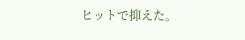ヒットで抑えた。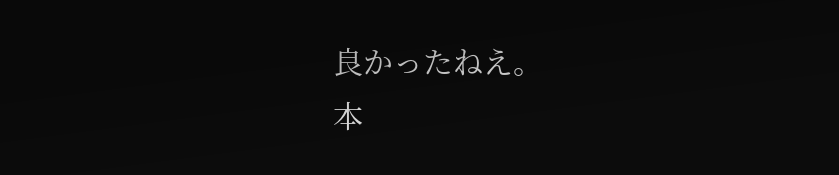良かったねえ。
本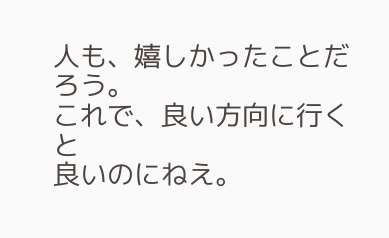人も、嬉しかったことだろう。
これで、良い方向に行くと
良いのにねえ。